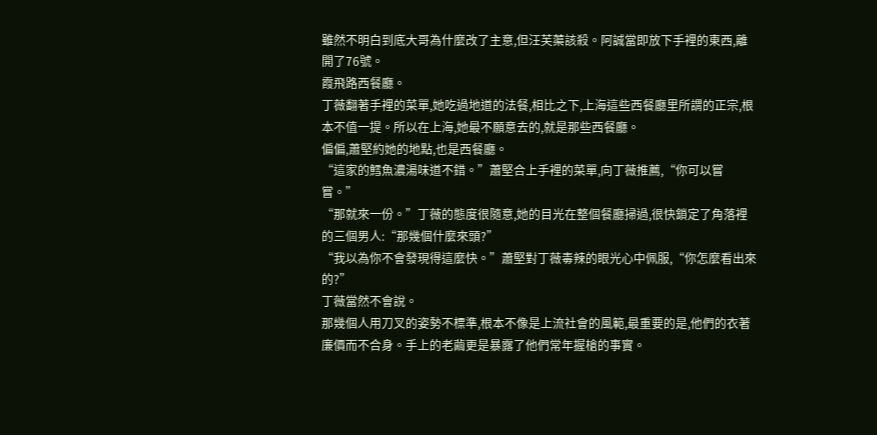雖然不明白到底大哥為什麼改了主意,但汪芙蕖該殺。阿誠當即放下手裡的東西,離開了76號。
霞飛路西餐廳。
丁薇翻著手裡的菜單,她吃過地道的法餐,相比之下,上海這些西餐廳里所謂的正宗,根本不值一提。所以在上海,她最不願意去的,就是那些西餐廳。
偏偏,蕭堅約她的地點,也是西餐廳。
“這家的鱈魚濃湯味道不錯。”蕭堅合上手裡的菜單,向丁薇推薦,“你可以嘗嘗。”
“那就來一份。”丁薇的態度很隨意,她的目光在整個餐廳掃過,很快鎖定了角落裡的三個男人:“那幾個什麼來頭?”
“我以為你不會發現得這麼快。”蕭堅對丁薇毒辣的眼光心中佩服,“你怎麼看出來的?”
丁薇當然不會說。
那幾個人用刀叉的姿勢不標準,根本不像是上流社會的風範,最重要的是,他們的衣著廉價而不合身。手上的老繭更是暴露了他們常年握槍的事實。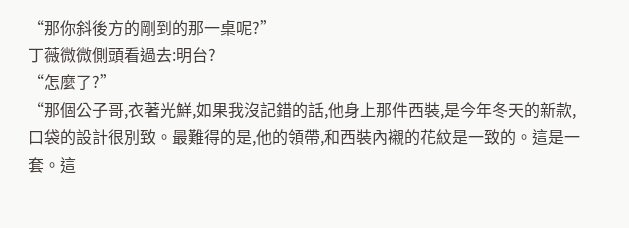“那你斜後方的剛到的那一桌呢?”
丁薇微微側頭看過去:明台?
“怎麼了?”
“那個公子哥,衣著光鮮,如果我沒記錯的話,他身上那件西裝,是今年冬天的新款,口袋的設計很別致。最難得的是,他的領帶,和西裝內襯的花紋是一致的。這是一套。這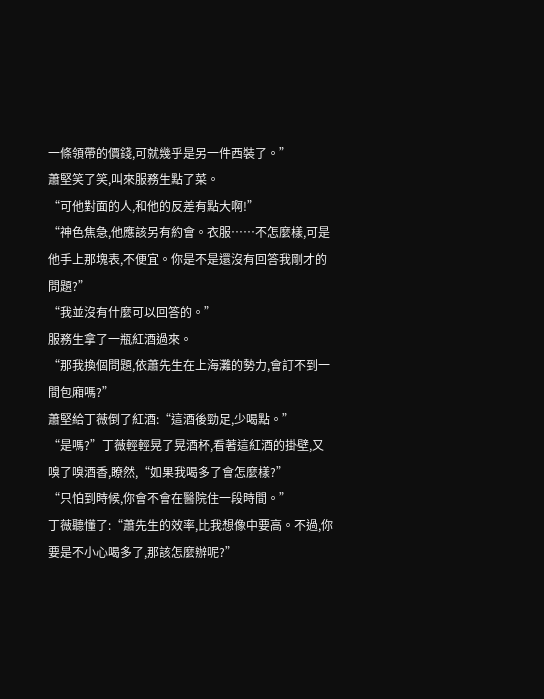一條領帶的價錢,可就幾乎是另一件西裝了。”
蕭堅笑了笑,叫來服務生點了菜。
“可他對面的人,和他的反差有點大啊!”
“神色焦急,他應該另有約會。衣服……不怎麼樣,可是他手上那塊表,不便宜。你是不是還沒有回答我剛才的問題?”
“我並沒有什麼可以回答的。”
服務生拿了一瓶紅酒過來。
“那我換個問題,依蕭先生在上海灘的勢力,會訂不到一間包廂嗎?”
蕭堅給丁薇倒了紅酒:“這酒後勁足,少喝點。”
“是嗎?”丁薇輕輕晃了晃酒杯,看著這紅酒的掛壁,又嗅了嗅酒香,瞭然,“如果我喝多了會怎麼樣?”
“只怕到時候,你會不會在醫院住一段時間。”
丁薇聽懂了:“蕭先生的效率,比我想像中要高。不過,你要是不小心喝多了,那該怎麼辦呢?”